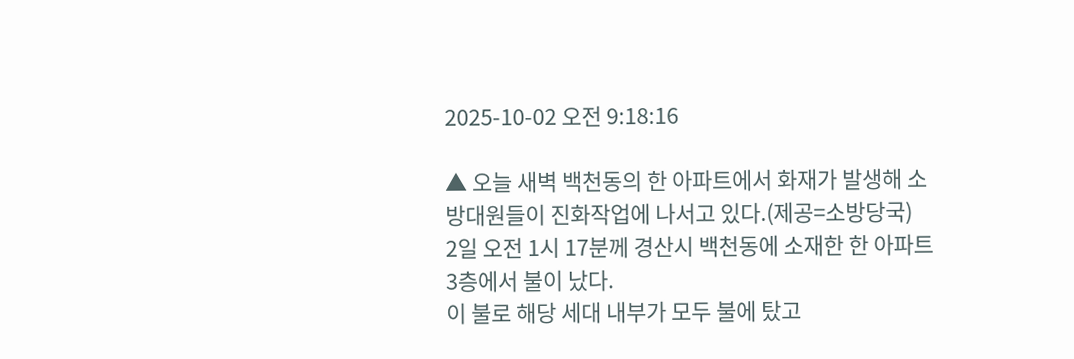2025-10-02 오전 9:18:16

▲ 오늘 새벽 백천동의 한 아파트에서 화재가 발생해 소방대원들이 진화작업에 나서고 있다.(제공=소방당국)
2일 오전 1시 17분께 경산시 백천동에 소재한 한 아파트 3층에서 불이 났다.
이 불로 해당 세대 내부가 모두 불에 탔고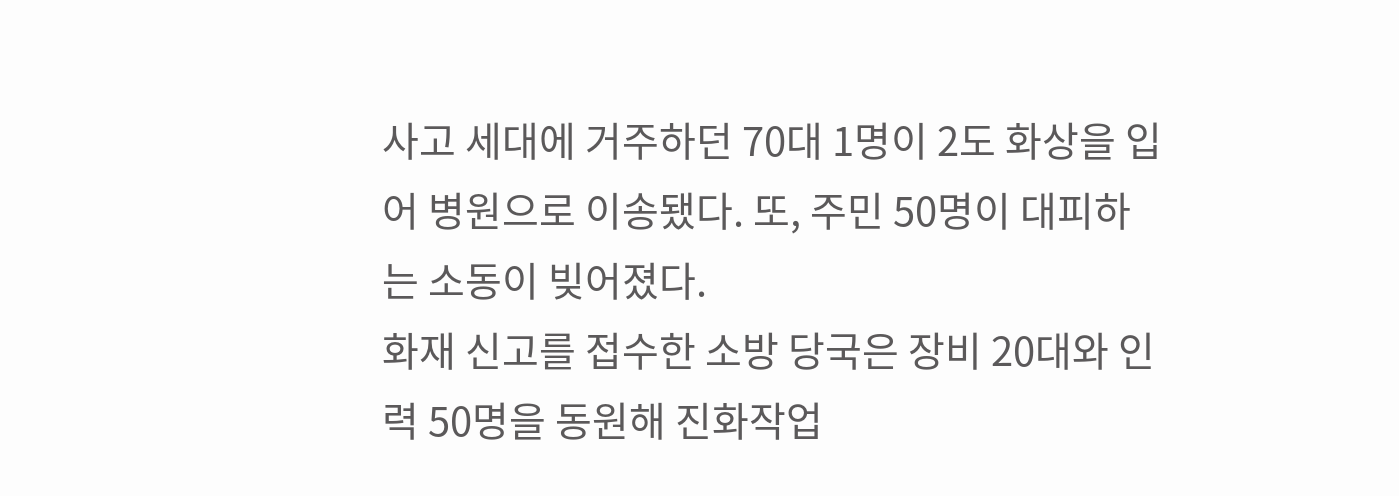사고 세대에 거주하던 70대 1명이 2도 화상을 입어 병원으로 이송됐다. 또, 주민 50명이 대피하는 소동이 빚어졌다.
화재 신고를 접수한 소방 당국은 장비 20대와 인력 50명을 동원해 진화작업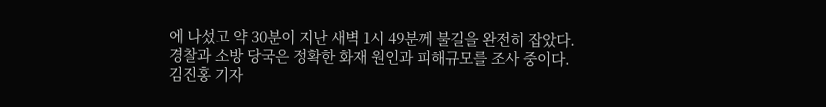에 나섰고 약 30분이 지난 새벽 1시 49분께 불길을 완전히 잡았다.
경찰과 소방 당국은 정확한 화재 원인과 피해규모를 조사 중이다.
김진홍 기자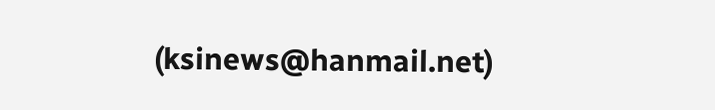(ksinews@hanmail.net)